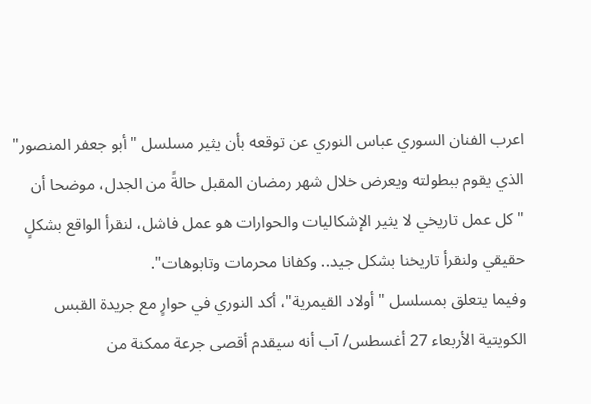اعرب الفنان السوري عباس النوري عن توقعه بأن يثير مسلسل "أبو جعفر المنصور" الذي يقوم ببطولته ويعرض خلال شهر رمضان المقبل حالةً من الجدل، موضحا أن "كل عمل تاريخي لا يثير الإشكاليات والحوارات هو عمل فاشل، لنقرأ الواقع بشكلٍ حقيقي ولنقرأ تاريخنا بشكل جيد.. وكفانا محرمات وتابوهات".
وفيما يتعلق بمسلسل "أولاد القيمرية"، أكد النوري في حوارٍ مع جريدة القبس الكويتية الأربعاء 27 أغسطس/ آب أنه سيقدم أقصى جرعة ممكنة من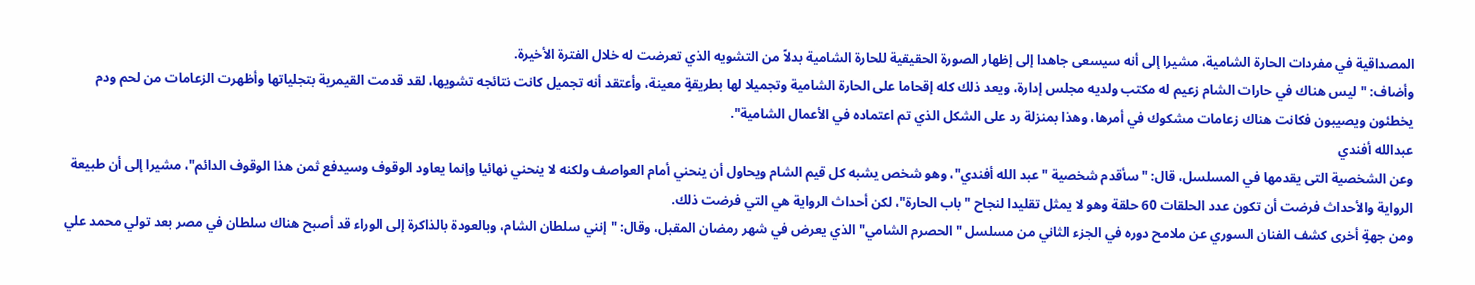المصداقية في مفردات الحارة الشامية، مشيرا إلى أنه سيسعى جاهدا إلى إظهار الصورة الحقيقية للحارة الشامية بدلاً من التشويه الذي تعرضت له خلال الفترة الأخيرة.
وأضاف: "ليس هناك في حارات الشام زعيم له مكتب ولديه مجلس إدارة، ويعد ذلك كله إقحاما على الحارة الشامية وتجميلا لها بطريقةٍ معينة، وأعتقد أنه تجميل كانت نتائجه تشويها، لقد قدمت القيمرية بتجلياتها وأظهرت الزعامات من لحم ودم يخطئون ويصيبون فكانت هناك زعامات مشكوك في أمرها، وهذا بمنزلة رد على الشكل الذي تم اعتماده في الأعمال الشامية".
عبدالله أفندي
وعن الشخصية التى يقدمها في المسلسل، قال: "سأقدم شخصية "عبد الله أفندي"، وهو شخص يشبه كل قيم الشام ويحاول أن ينحني أمام العواصف ولكنه لا ينحني نهائيا وإنما يعاود الوقوف وسيدفع ثمن هذا الوقوف الدائم"، مشيرا إلى أن طبيعة الرواية والأحداث فرضت أن تكون عدد الحلقات 60 حلقة وهو لا يمثل تقليدا لنجاح "باب الحارة"، لكن أحداث الرواية هي التي فرضت ذلك.
ومن جهةٍ أخرى كشف الفنان السوري عن ملامح دوره في الجزء الثاني من مسلسل "الحصرم الشامي" الذي يعرض في شهر رمضان المقبل، وقال: "إنني سلطان الشام، وبالعودة بالذاكرة إلى الوراء قد أصبح هناك سلطان في مصر بعد تولي محمد علي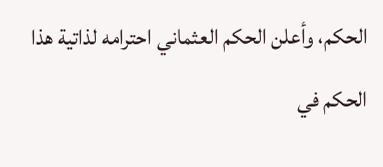الحكم، وأعلن الحكم العثماني احترامه لذاتية هذا الحكم في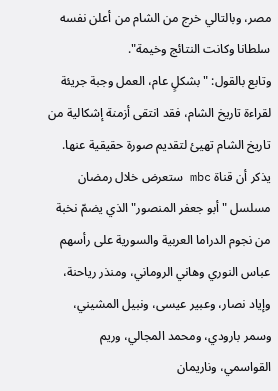مصر، وبالتالي خرج من الشام من أعلن نفسه سلطانا وكانت النتائج وخيمة".
وتابع بالقول: "بشكلٍ عام، العمل وجبة جريئة لقراءة تاريخ الشام، فقد انتقى أزمنة إشكالية من تاريخ الشام تهيئ لتقديم صورة حقيقية عنها.
يذكر أن قناة mbc ستعرض خلال رمضان مسلسل "أبو جعفر المنصور" الذي يضمّ نخبة من نجوم الدراما العربية والسورية على رأسهم عباس النوري وهاني الروماني، ومنذر رياحنة، وإياد نصار، وعبير عيسى، ونبيل المشيني، وسمر بارودي، ومحمد المجالي، وريم القواسمي، وناريمان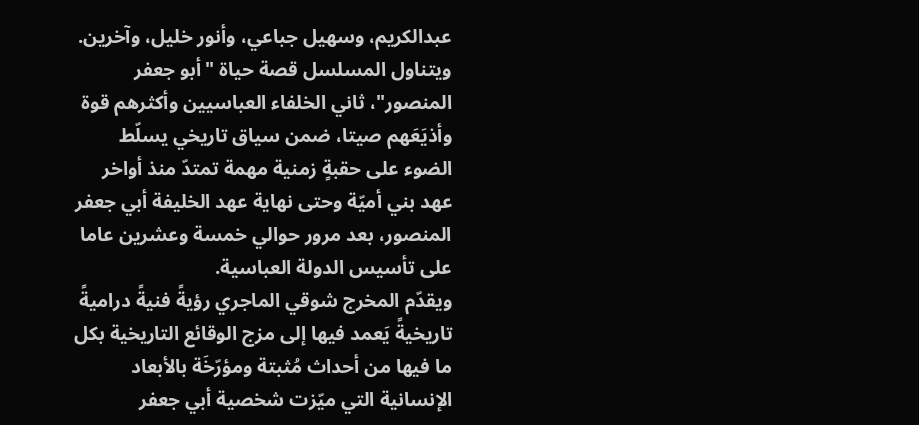عبدالكريم، وسهيل جباعي، وأنور خليل، وآخرين.
ويتناول المسلسل قصة حياة "أبو جعفر المنصور"، ثاني الخلفاء العباسيين وأكثرهم قوة وأذيَعَهم صيتا، ضمن سياق تاريخي يسلّط الضوء على حقبةٍ زمنية مهمة تمتدّ منذ أواخر عهد بني أميّة وحتى نهاية عهد الخليفة أبي جعفر المنصور، بعد مرور حوالي خمسة وعشرين عاما على تأسيس الدولة العباسية.
ويقدّم المخرج شوقي الماجري رؤيةً فنيةً دراميةً تاريخيةً يَعمد فيها إلى مزج الوقائع التاريخية بكل ما فيها من أحداث مُثبتة ومؤرّخَة بالأبعاد الإنسانية التي ميّزت شخصية أبي جعفر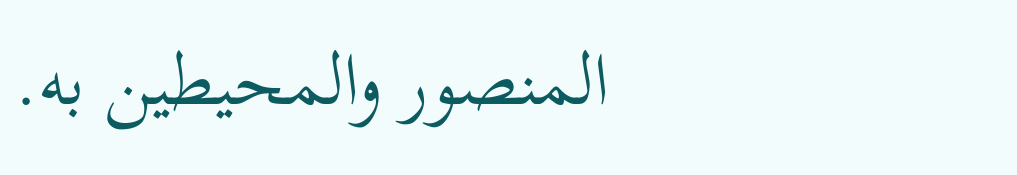المنصور والمحيطين به.